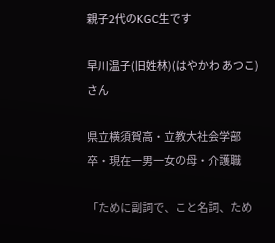親子2代のKGC生です

早川温子(旧姓林)(はやかわ あつこ)さん

県立横須賀高・立教大社会学部卒・現在一男一女の母・介護職

「ために副詞で、こと名詞、ため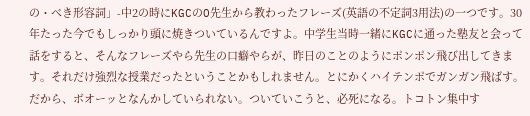の・べき形容詞」-中2の時にKGCのO先生から教わったフレーズ(英語の不定詞3用法)の一つです。30年たった今でもしっかり頭に焼きついているんですよ。中学生当時一緒にKGCに通った塾友と会って話をすると、そんなフレーズやら先生の口癖やらが、昨日のことのようにポンポン飛び出してきます。それだけ強烈な授業だったということかもしれません。とにかくハイテンポでガンガン飛ばす。だから、ボオーッとなんかしていられない。ついていこうと、必死になる。トコトン集中す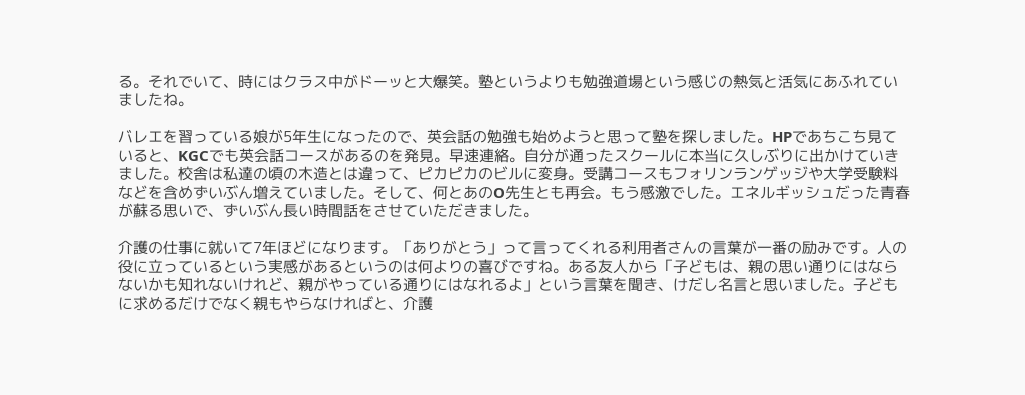る。それでいて、時にはクラス中がドーッと大爆笑。塾というよりも勉強道場という感じの熱気と活気にあふれていましたね。

バレエを習っている娘が5年生になったので、英会話の勉強も始めようと思って塾を探しました。HPであちこち見ていると、KGCでも英会話コースがあるのを発見。早速連絡。自分が通ったスクールに本当に久しぶりに出かけていきました。校舎は私達の頃の木造とは違って、ピカピカのビルに変身。受講コースもフォリンランゲッジや大学受験料などを含めずいぶん増えていました。そして、何とあのO先生とも再会。もう感激でした。エネルギッシュだった青春が蘇る思いで、ずいぶん長い時間話をさせていただきました。

介護の仕事に就いて7年ほどになります。「ありがとう」って言ってくれる利用者さんの言葉が一番の励みです。人の役に立っているという実感があるというのは何よりの喜びですね。ある友人から「子どもは、親の思い通りにはならないかも知れないけれど、親がやっている通りにはなれるよ」という言葉を聞き、けだし名言と思いました。子どもに求めるだけでなく親もやらなければと、介護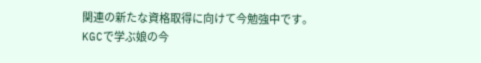関連の新たな資格取得に向けて今勉強中です。KGCで学ぶ娘の今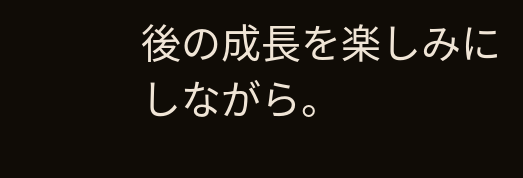後の成長を楽しみにしながら。